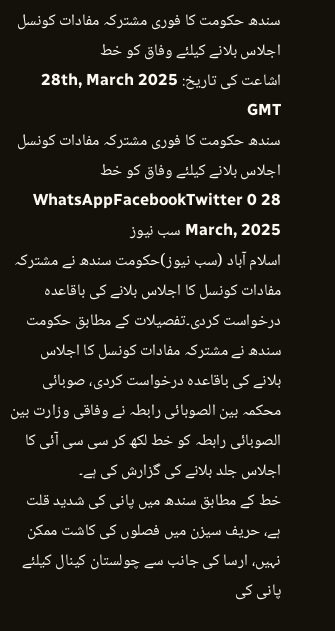سندھ حکومت کا فوری مشترکہ مفادات کونسل اجلاس بلانے کیلئے وفاق کو خط
اشاعت کی تاریخ: 28th, March 2025 GMT
سندھ حکومت کا فوری مشترکہ مفادات کونسل اجلاس بلانے کیلئے وفاق کو خط WhatsAppFacebookTwitter 0 28 March, 2025 سب نیوز
اسلام آباد (سب نیوز)حکومت سندھ نے مشترکہ مفادات کونسل کا اجلاس بلانے کی باقاعدہ درخواست کردی۔تفصیلات کے مطابق حکومت سندھ نے مشترکہ مفادات کونسل کا اجلاس بلانے کی باقاعدہ درخواست کردی، صوبائی محکمہ بین الصوبائی رابطہ نے وفاقی وزارت بین الصوبائی رابطہ کو خط لکھ کر سی سی آئی کا اجلاس جلد بلانے کی گزارش کی ہے۔
خط کے مطابق سندھ میں پانی کی شدید قلت ہے، حریف سیزن میں فصلوں کی کاشت ممکن نہیں، ارسا کی جانب سے چولستان کینال کیلئے پانی کی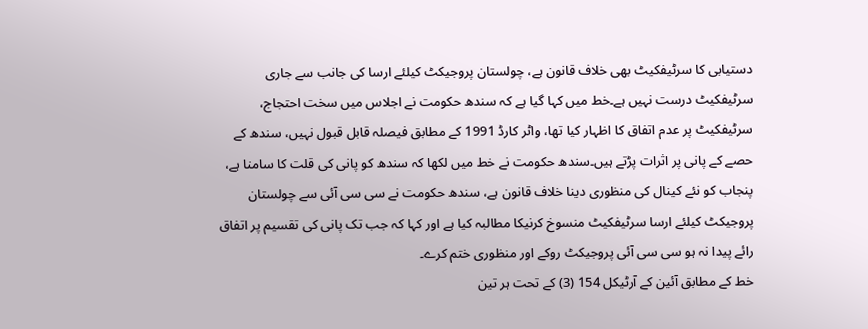دستیابی کا سرٹیفکیٹ بھی خلاف قانون ہے، چولستان پروجیکٹ کیلئے ارسا کی جانب سے جاری سرٹیفکیٹ درست نہیں ہے۔خط میں کہا گیا ہے کہ سندھ حکومت نے اجلاس میں سخت احتجاج، سرٹیفکیٹ پر عدم اتفاق کا اظہار کیا تھا، واٹر کارڈ 1991 کے مطابق فیصلہ قابل قبول نہیں، سندھ کے حصے کے پانی پر اثرات پڑتے ہیں۔سندھ حکومت نے خط میں لکھا کہ سندھ کو پانی کی قلت کا سامنا ہے، پنجاب کو نئے کینال کی منظوری دینا خلاف قانون ہے، سندھ حکومت نے سی سی آئی سے چولستان پروجیکٹ کیلئے ارسا سرٹیفکیٹ منسوخ کرنیکا مطالبہ کیا ہے اور کہا کہ جب تک پانی کی تقسیم پر اتفاق رائے پیدا نہ ہو سی سی آئی پروجیکٹ روکے اور منظوری ختم کرے۔
خط کے مطابق آئین کے آرٹیکل 154 (3) کے تحت ہر تین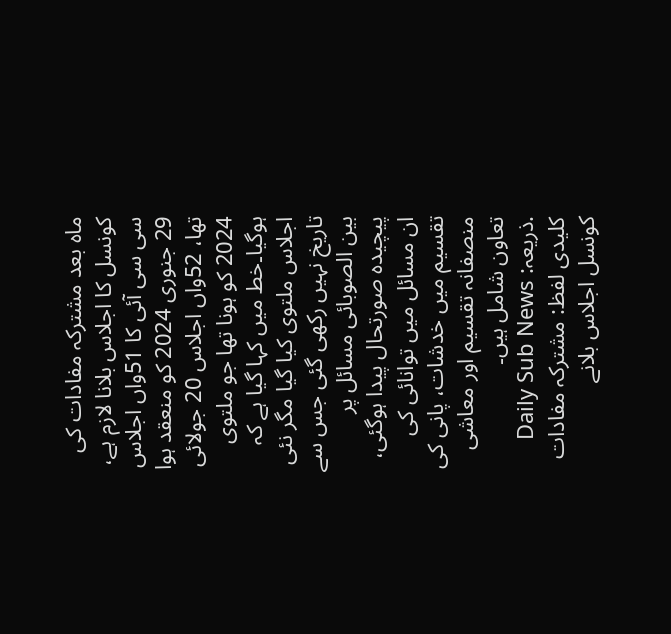ماہ بعد مشترکہ مفادات کی کونسل کا اجلاس بلانا لازم ہے، سی سی آئی کا 51واں اجلاس 29 جنوری 2024 کو منعقد ہوا تھا، 52واں اجلاس 20 جولائی 2024 کو ہونا تھا جو ملتوی ہوگیا۔خط میں کہا گیا ہے کہ اجلاس ملتوی کیا گیا مگر نئی تاریخ نہیں رکھی گئی جس سے بین الصوبائی مسائل پر پیچیدہ صورتحال پیدا ہوگئی، ان مسائل میں توانائی کی تقسیم میں خدشات، پانی کی منصفانہ تقسیم اور معاشی تعاون شامل ہیں۔
.ذریعہ: Daily Sub News
کلیدی لفظ: مشترکہ مفادات کونسل اجلاس بلانے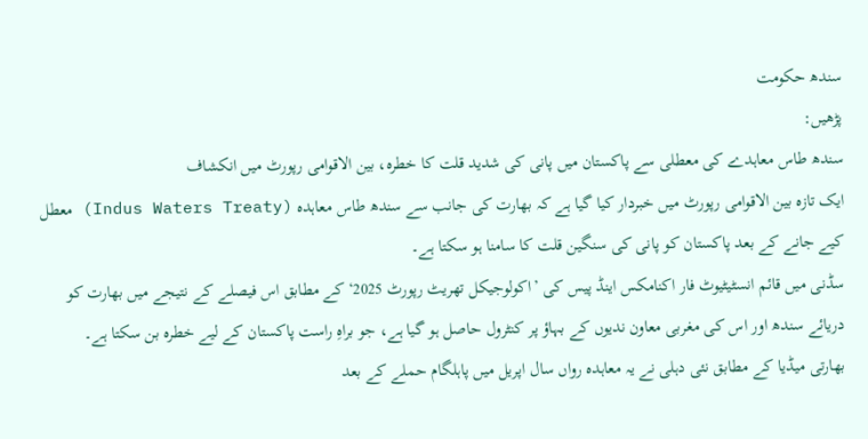سندھ حکومت
پڑھیں:
سندھ طاس معاہدے کی معطلی سے پاکستان میں پانی کی شدید قلت کا خطرہ، بین الاقوامی رپورٹ میں انکشاف
ایک تازہ بین الاقوامی رپورٹ میں خبردار کیا گیا ہے کہ بھارت کی جانب سے سندھ طاس معاہدہ (Indus Waters Treaty) معطل کیے جانے کے بعد پاکستان کو پانی کی سنگین قلت کا سامنا ہو سکتا ہے۔
سڈنی میں قائم انسٹیٹیوٹ فار اکنامکس اینڈ پیس کی ’اکولوجیکل تھریٹ رپورٹ 2025‘ کے مطابق اس فیصلے کے نتیجے میں بھارت کو دریائے سندھ اور اس کی مغربی معاون ندیوں کے بہاؤ پر کنٹرول حاصل ہو گیا ہے، جو براہِ راست پاکستان کے لیے خطرہ بن سکتا ہے۔
بھارتی میڈیا کے مطابق نئی دہلی نے یہ معاہدہ رواں سال اپریل میں پاہلگام حملے کے بعد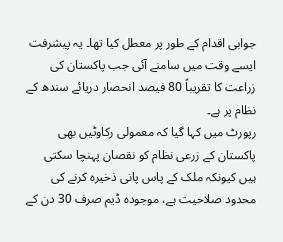جوابی اقدام کے طور پر معطل کیا تھا۔ یہ پیشرفت ایسے وقت میں سامنے آئی جب پاکستان کی زراعت کا تقریباً 80 فیصد انحصار دریائے سندھ کے نظام پر ہے۔
رپورٹ میں کہا گیا کہ معمولی رکاوٹیں بھی پاکستان کے زرعی نظام کو نقصان پہنچا سکتی ہیں کیونکہ ملک کے پاس پانی ذخیرہ کرنے کی محدود صلاحیت ہے، موجودہ ڈیم صرف 30 دن کے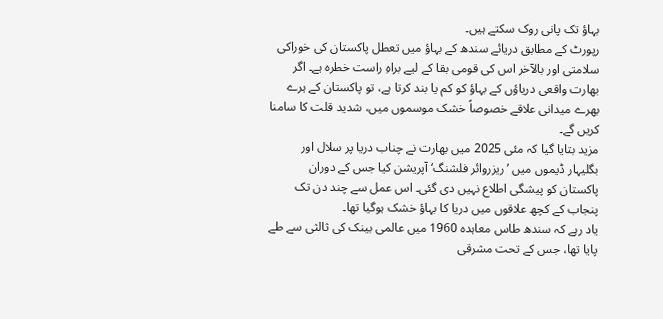بہاؤ تک پانی روک سکتے ہیں۔
رپورٹ کے مطابق دریائے سندھ کے بہاؤ میں تعطل پاکستان کی خوراکی سلامتی اور بالآخر اس کی قومی بقا کے لیے براہِ راست خطرہ ہے۔ اگر بھارت واقعی دریاؤں کے بہاؤ کو کم یا بند کرتا ہے، تو پاکستان کے ہرے بھرے میدانی علاقے خصوصاً خشک موسموں میں، شدید قلت کا سامنا کریں گے۔
مزید بتایا گیا کہ مئی 2025 میں بھارت نے چناب دریا پر سلال اور بگلیہار ڈیموں میں ’ریزروائر فلشنگ‘ آپریشن کیا جس کے دوران پاکستان کو پیشگی اطلاع نہیں دی گئی۔ اس عمل سے چند دن تک پنجاب کے کچھ علاقوں میں دریا کا بہاؤ خشک ہوگیا تھا۔
یاد رہے کہ سندھ طاس معاہدہ 1960 میں عالمی بینک کی ثالثی سے طے پایا تھا، جس کے تحت مشرقی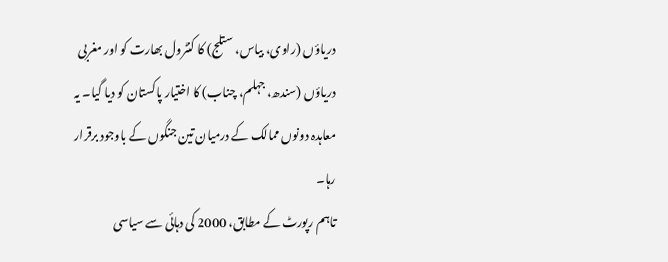دریاؤں (راوی، بیاس، ستلج) کا کنٹرول بھارت کو اور مغربی دریاؤں (سندھ، جہلم، چناب) کا اختیار پاکستان کو دیا گیا۔ یہ معاہدہ دونوں ممالک کے درمیان تین جنگوں کے باوجود برقرار رہا۔
تاہم رپورٹ کے مطابق، 2000 کی دہائی سے سیاسی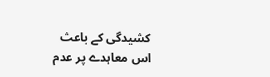کشیدگی کے باعث اس معاہدے پر عدم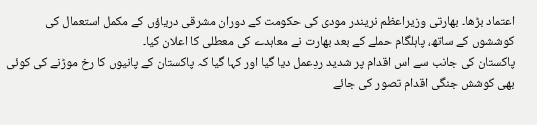اعتماد بڑھا۔ بھارتی وزیراعظم نریندر مودی کی حکومت کے دوران مشرقی دریاؤں کے مکمل استعمال کی کوششوں کے ساتھ، پاہلگام حملے کے بعد بھارت نے معاہدے کی معطلی کا اعلان کیا۔
پاکستان کی جانب سے اس اقدام پر شدید ردِعمل دیا گیا اور کہا گیا کہ پاکستان کے پانیوں کا رخ موڑنے کی کوئی بھی کوشش جنگی اقدام تصور کی جائے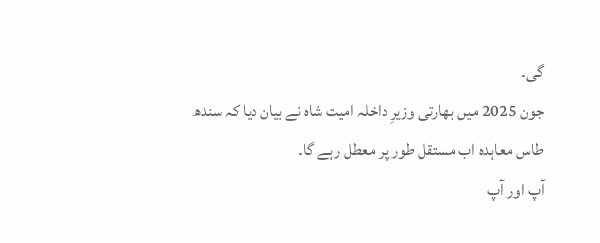گی۔
جون 2025 میں بھارتی وزیرِ داخلہ امیت شاہ نے بیان دیا کہ سندھ طاس معاہدہ اب مستقل طور پر معطل رہے گا۔
آپ اور آپ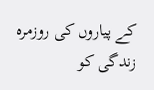کے پیاروں کی روزمرہ زندگی کو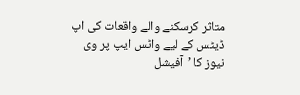متاثر کرسکنے والے واقعات کی اپ ڈیٹس کے لیے واٹس ایپ پر وی نیوز کا ’آفیشل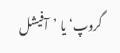گروپ‘ یا ’آفیشل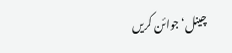چینل‘ جوائن کریں